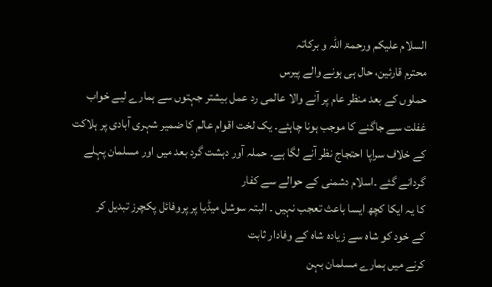السلام علیکم ورحمۃ اللہ و برکاتہ
محترم قارئین، حال ہی ہونے والے پیرس
حملوں کے بعد منظر عام پر آنے والا عالمی رد عمل بیشتر جہتوں سے ہمارے لیے خواب
غفلت سے جاگنے کا موجب ہونا چاہئے۔ یک لخت اقوام عالم کا ضمیر شہری آبادی پر ہلاکت
کے خلاف سراپا احتجاج نظر آنے لگا ہے۔ حملہ آور دہشت گرد بعد میں اور مسلمان پہلے
گردانے گئے ۔اسلام دشمنی کے حوالے سے کفار
کا یہ ایکا کچھ ایسا باعث تعجب نہیں ۔ البتہ سوشل میڈیا پر پروفائل پکچرز تبدیل کر
کے خود کو شاہ سے زیادہ شاہ کے وفادار ثابت
کرنے میں ہمارے مسلمان بہن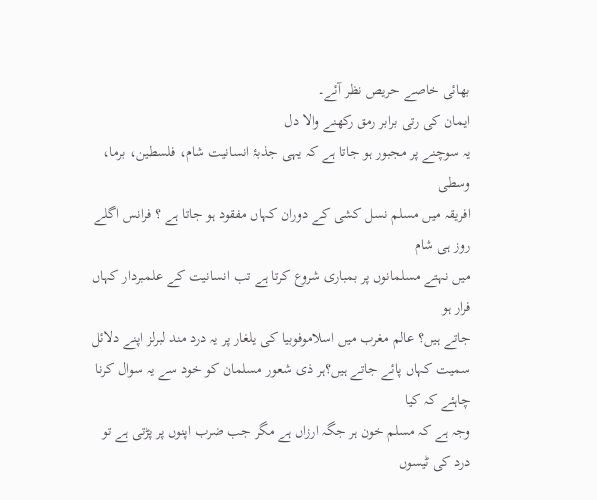بھائی خاصے حریص نظر آئے۔
ایمان کی رتی برابر رمق رکھنے والا دل
یہ سوچنے پر مجبور ہو جاتا ہے کہ یہی جذبۂ انسانیت شام، فلسطین، برما، وسطی
افریقہ میں مسلم نسل کشی کے دوران کہاں مفقود ہو جاتا ہے ؟ فرانس اگلے روز ہی شام
میں نہتے مسلمانوں پر بمباری شروع کرتا ہے تب انسانیت کے علمبردار کہاں فرار ہو
جاتے ہیں؟ عالم مغرب میں اسلاموفوبیا کی یلغار پر یہ درد مند لبرلز اپنے دلائل
سمیت کہاں پائے جاتے ہیں؟ہر ذی شعور مسلمان کو خود سے یہ سوال کرنا چاہئے کہ کیا
وجہ ہے کہ مسلم خون ہر جگہ ارزاں ہے مگر جب ضرب اپنوں پر پڑتی ہے تو درد کی ٹیسوں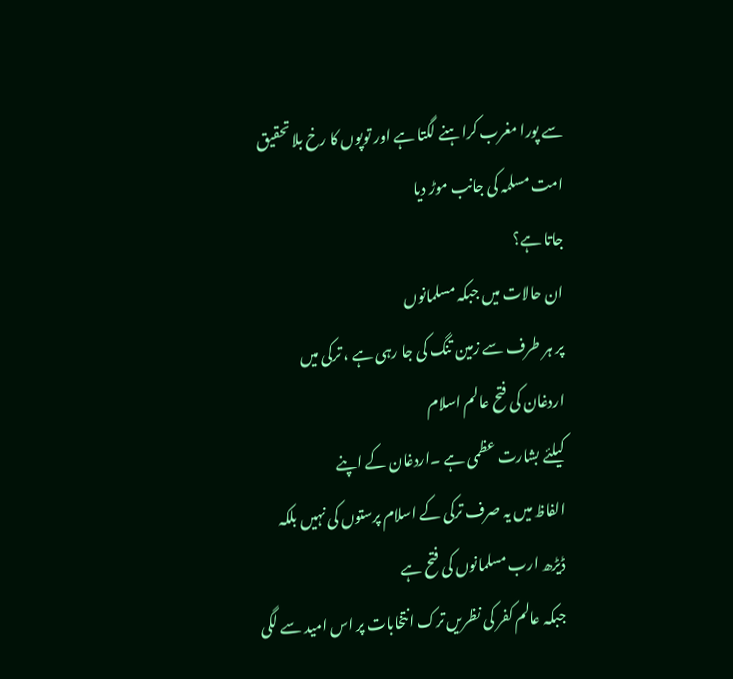سے پورا مغرب کراہنے لگتا ہے اور توپوں کا رخ بلا تحقیق امت مسلمہ کی جانب موڑ دیا
جاتا ہے؟
ان حالات میں جبکہ مسلمانوں
پر ہر طرف سے زمین تنگ کی جا رہی ہے ، ترکی میں اردغان کی فتح عالم اسلام
کیلئے بشارت عظمی ہے ۔اردغان کے اپنے
الفاظ میں یہ صرف ترکی کے اسلام پرستوں کی نہیں بلکہ ڈیڑھ ارب مسلمانوں کی فتح ہے
جبکہ عالم کفر کی نظریں ترک انتخابات پر اس امید سے لگی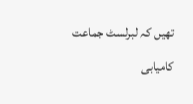تھیں کہ لبرلسٹ جماعت
کامیابی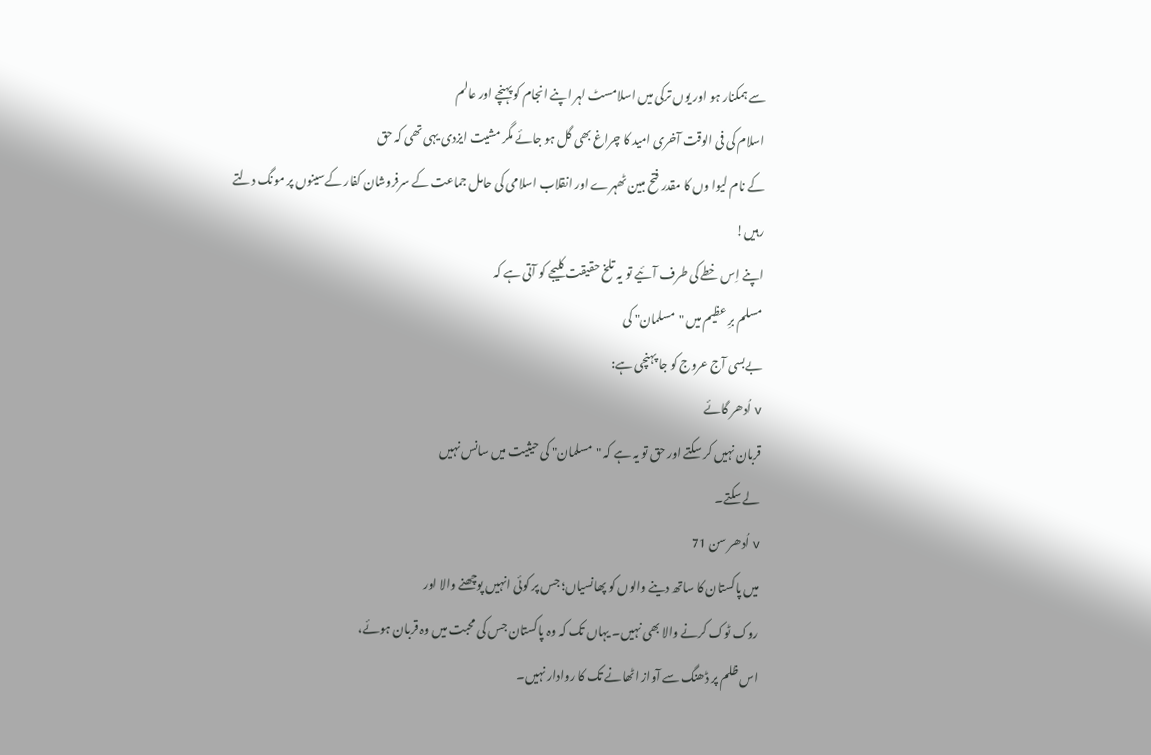سے ہمکنار ہو اور یوں ترکی میں اسلامسٹ لہر اپنے انجام کو پہنچے اور عالم
اسلام کی فی الوقت آخری امید کا چراغ بھی گل ہو جائے مگر مشیت ایزدی یہی تھی کہ حق
کے نام لیوا وں کا مقدر فتح مبین ٹھہرے اور انقلاب اسلامی کی حامل جماعت کے سرفروشان کفار کےسینوں پر مونگ دلتے
رہیں!
اپنے اِس خطے کی طرف آئیے تو یہ تلخ حقیقت کلیجے کو آتی ہے کہ
مسلم برِ عظیم میں "مسلمان" کی
بےبسی آج عروج کو جا پہنچی ہے:
v اُدھر گائے
قربان نہیں کر سکتے اور حق تو یہ ہے کہ "مسلمان" کی حیثیت میں سانس نہیں
لے سکتے۔
v اُدھر سن 71
میں پاکستان کا ساتھ دینے والوں کو پھانسیاں؛ جس پر کوئی انہیں پوچھنے والا اور
روک ٹوک کرنے والا بھی نہیں۔ یہاں تک کہ وہ پاکستان جس کی محبت میں وہ قربان ہوئے،
اس ظلم پر ڈھنگ سے آواز اٹھانے تک کا روادار نہیں۔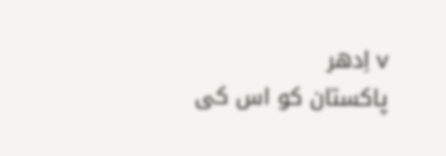v اِدھر
پاکستان کو اس کی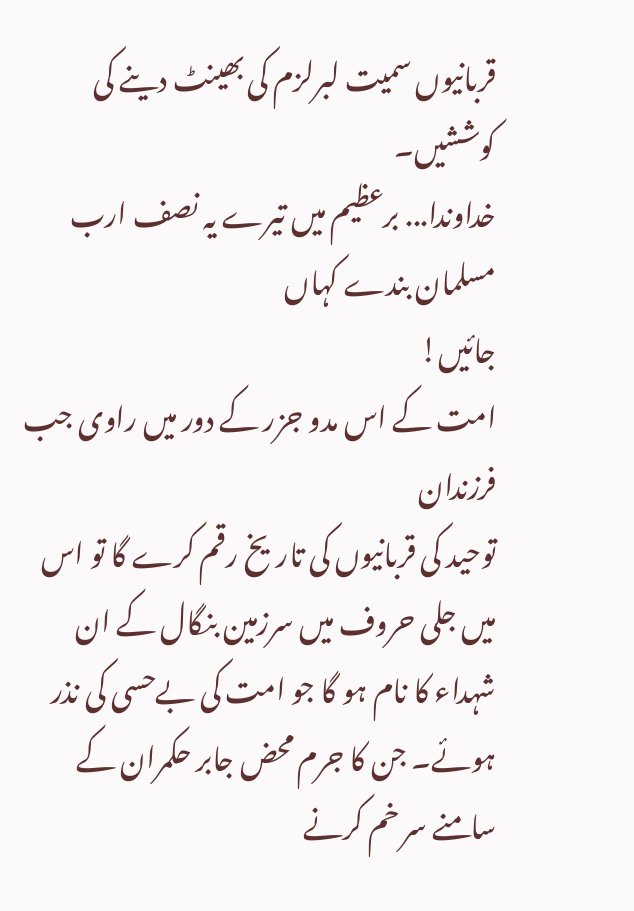قربانیوں سمیت لبرلزم کی بھینٹ دینے کی کوششیں۔
خداوندا... برعظیم میں تیرے یہ نصف ارب مسلمان بندے کہاں
جائیں!
امت کے اس مدو جزر کے دور میں راوی جب فرزندان
توحید کی قربانیوں کی تاریخ رقم کرے گا تو اس میں جلی حروف میں سرزمین بنگال کے ان
شہداء کا نام ہو گا جو امت کی بےحسی کی نذر ہوئے۔ جن کا جرم محض جابر حکمران کے
سامنے سر خم کرنے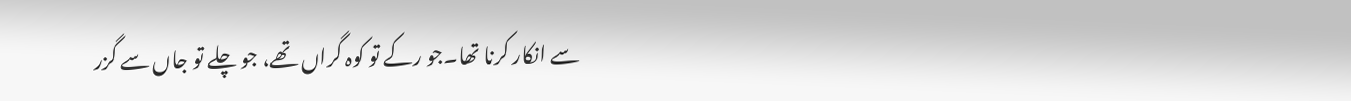سے انکار کرنا تھا۔جو رکے تو کوہ گراں تھے، جو چلے تو جاں سے گزر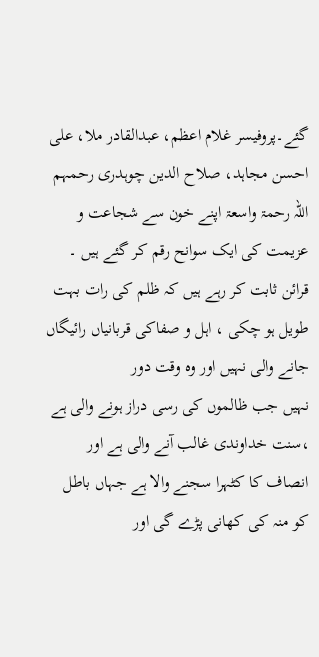گئے۔پروفیسر غلام اعظم، عبدالقادر ملا، علی احسن مجاہد، صلاح الدین چوہدری رحمہم
اللہ رحمۃ واسعۃ اپنے خون سے شجاعت و
عزیمت کی ایک سوانح رقم کر گئے ہیں ۔ قرائن ثابت کر رہے ہیں کہ ظلم کی رات بہت
طویل ہو چکی ، اہل و صفاکی قربانیاں رائیگاں جانے والی نہیں اور وہ وقت دور
نہیں جب ظالموں کی رسی دراز ہونے والی ہے
،سنت خداوندی غالب آنے والی ہے اور انصاف کا کٹہرا سجنے والا ہے جہاں باطل
کو منہ کی کھانی پڑے گی اور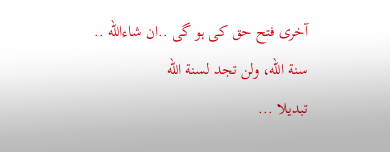آخری فتح حق کی ہو گی ..ان شاءالله ..
سنة الله، ولن تجد لسنة الله
تبديلا ...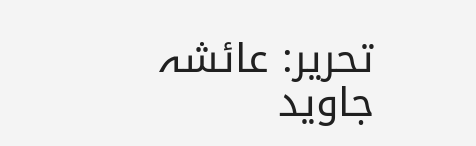تحریر: عائشہ جاوید